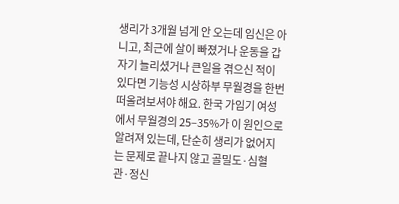생리가 3개월 넘게 안 오는데 임신은 아니고, 최근에 살이 빠졌거나 운동을 갑자기 늘리셨거나 큰일을 겪으신 적이 있다면 기능성 시상하부 무월경을 한번 떠올려보셔야 해요. 한국 가임기 여성에서 무월경의 25–35%가 이 원인으로 알려져 있는데, 단순히 생리가 없어지는 문제로 끝나지 않고 골밀도·심혈관·정신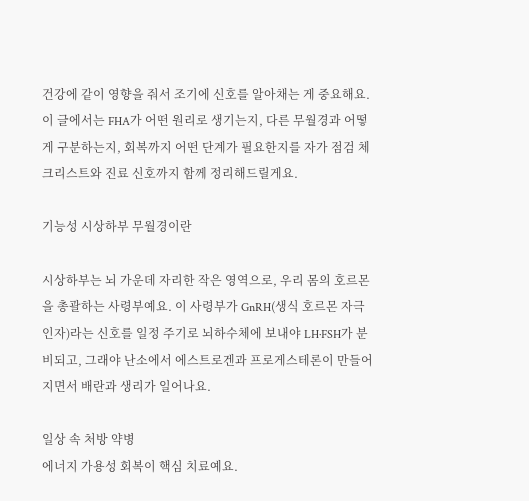건강에 같이 영향을 줘서 조기에 신호를 알아채는 게 중요해요. 이 글에서는 FHA가 어떤 원리로 생기는지, 다른 무월경과 어떻게 구분하는지, 회복까지 어떤 단계가 필요한지를 자가 점검 체크리스트와 진료 신호까지 함께 정리해드릴게요.

기능성 시상하부 무월경이란

시상하부는 뇌 가운데 자리한 작은 영역으로, 우리 몸의 호르몬을 총괄하는 사령부예요. 이 사령부가 GnRH(생식 호르몬 자극 인자)라는 신호를 일정 주기로 뇌하수체에 보내야 LH·FSH가 분비되고, 그래야 난소에서 에스트로겐과 프로게스테론이 만들어지면서 배란과 생리가 일어나요.

일상 속 처방 약병
에너지 가용성 회복이 핵심 치료예요.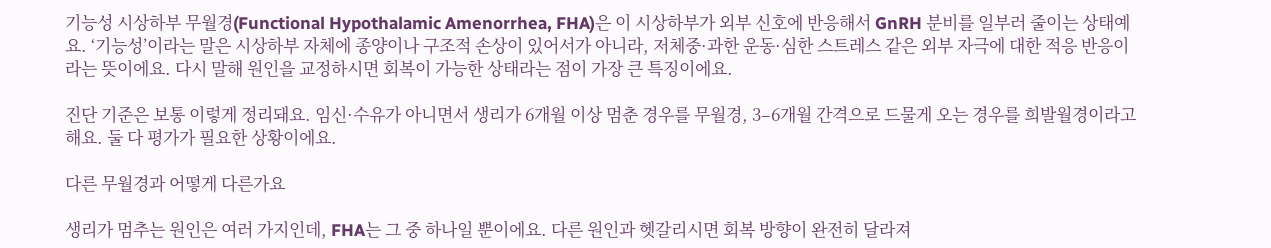기능성 시상하부 무월경(Functional Hypothalamic Amenorrhea, FHA)은 이 시상하부가 외부 신호에 반응해서 GnRH 분비를 일부러 줄이는 상태예요. ‘기능성’이라는 말은 시상하부 자체에 종양이나 구조적 손상이 있어서가 아니라, 저체중·과한 운동·심한 스트레스 같은 외부 자극에 대한 적응 반응이라는 뜻이에요. 다시 말해 원인을 교정하시면 회복이 가능한 상태라는 점이 가장 큰 특징이에요.

진단 기준은 보통 이렇게 정리돼요. 임신·수유가 아니면서 생리가 6개월 이상 멈춘 경우를 무월경, 3–6개월 간격으로 드물게 오는 경우를 희발월경이라고 해요. 둘 다 평가가 필요한 상황이에요.

다른 무월경과 어떻게 다른가요

생리가 멈추는 원인은 여러 가지인데, FHA는 그 중 하나일 뿐이에요. 다른 원인과 헷갈리시면 회복 방향이 완전히 달라져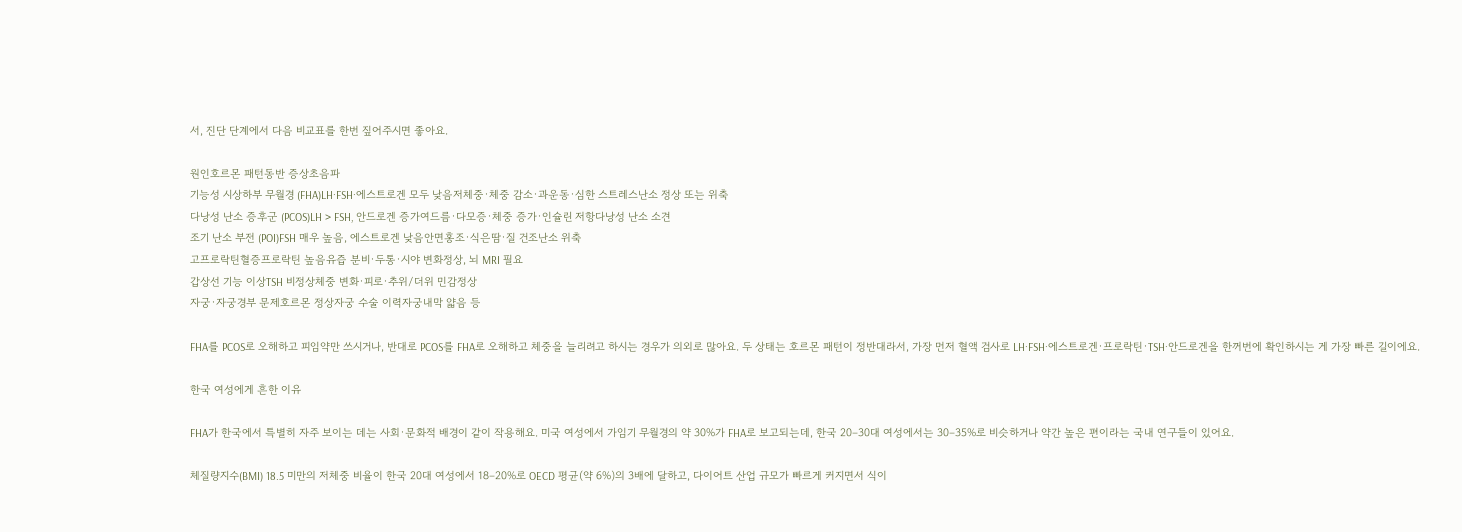서, 진단 단계에서 다음 비교표를 한번 짚어주시면 좋아요.

원인호르몬 패턴동반 증상초음파
기능성 시상하부 무월경 (FHA)LH·FSH·에스트로겐 모두 낮음저체중·체중 감소·과운동·심한 스트레스난소 정상 또는 위축
다낭성 난소 증후군 (PCOS)LH > FSH, 안드로겐 증가여드름·다모증·체중 증가·인슐린 저항다낭성 난소 소견
조기 난소 부전 (POI)FSH 매우 높음, 에스트로겐 낮음안면홍조·식은땀·질 건조난소 위축
고프로락틴혈증프로락틴 높음유즙 분비·두통·시야 변화정상, 뇌 MRI 필요
갑상선 기능 이상TSH 비정상체중 변화·피로·추위/더위 민감정상
자궁·자궁경부 문제호르몬 정상자궁 수술 이력자궁내막 얇음 등

FHA를 PCOS로 오해하고 피임약만 쓰시거나, 반대로 PCOS를 FHA로 오해하고 체중을 늘리려고 하시는 경우가 의외로 많아요. 두 상태는 호르몬 패턴이 정반대라서, 가장 먼저 혈액 검사로 LH·FSH·에스트로겐·프로락틴·TSH·안드로겐을 한꺼번에 확인하시는 게 가장 빠른 길이에요.

한국 여성에게 흔한 이유

FHA가 한국에서 특별히 자주 보이는 데는 사회·문화적 배경이 같이 작용해요. 미국 여성에서 가임기 무월경의 약 30%가 FHA로 보고되는데, 한국 20–30대 여성에서는 30–35%로 비슷하거나 약간 높은 편이라는 국내 연구들이 있어요.

체질량지수(BMI) 18.5 미만의 저체중 비율이 한국 20대 여성에서 18–20%로 OECD 평균(약 6%)의 3배에 달하고, 다이어트 산업 규모가 빠르게 커지면서 식이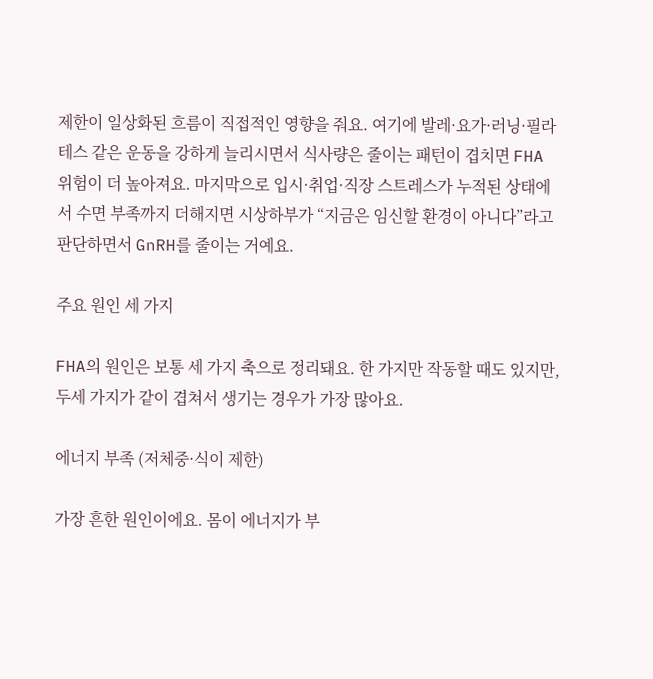제한이 일상화된 흐름이 직접적인 영향을 줘요. 여기에 발레·요가·러닝·필라테스 같은 운동을 강하게 늘리시면서 식사량은 줄이는 패턴이 겹치면 FHA 위험이 더 높아져요. 마지막으로 입시·취업·직장 스트레스가 누적된 상태에서 수면 부족까지 더해지면 시상하부가 “지금은 임신할 환경이 아니다”라고 판단하면서 GnRH를 줄이는 거예요.

주요 원인 세 가지

FHA의 원인은 보통 세 가지 축으로 정리돼요. 한 가지만 작동할 때도 있지만, 두세 가지가 같이 겹쳐서 생기는 경우가 가장 많아요.

에너지 부족 (저체중·식이 제한)

가장 흔한 원인이에요. 몸이 에너지가 부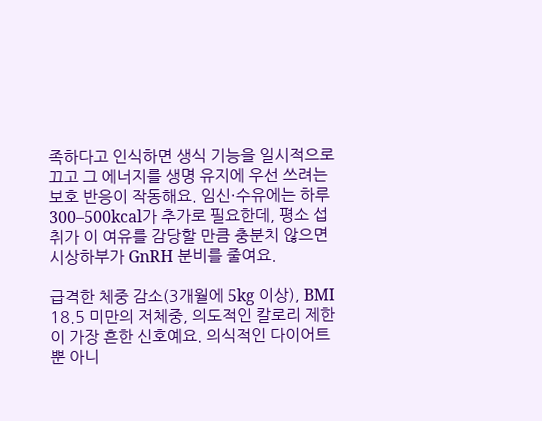족하다고 인식하면 생식 기능을 일시적으로 끄고 그 에너지를 생명 유지에 우선 쓰려는 보호 반응이 작동해요. 임신·수유에는 하루 300–500kcal가 추가로 필요한데, 평소 섭취가 이 여유를 감당할 만큼 충분치 않으면 시상하부가 GnRH 분비를 줄여요.

급격한 체중 감소(3개월에 5kg 이상), BMI 18.5 미만의 저체중, 의도적인 칼로리 제한이 가장 흔한 신호예요. 의식적인 다이어트뿐 아니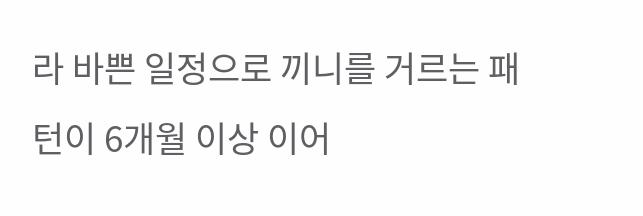라 바쁜 일정으로 끼니를 거르는 패턴이 6개월 이상 이어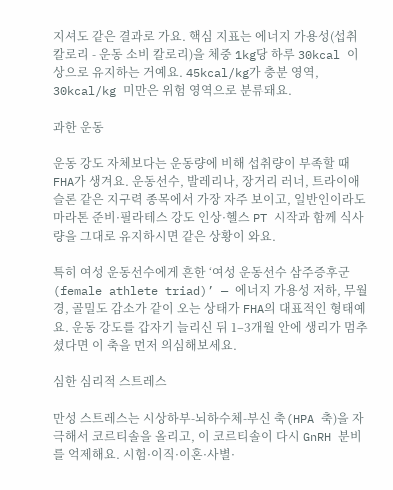지셔도 같은 결과로 가요. 핵심 지표는 에너지 가용성(섭취 칼로리 - 운동 소비 칼로리)을 체중 1kg당 하루 30kcal 이상으로 유지하는 거예요. 45kcal/kg가 충분 영역, 30kcal/kg 미만은 위험 영역으로 분류돼요.

과한 운동

운동 강도 자체보다는 운동량에 비해 섭취량이 부족할 때 FHA가 생겨요. 운동선수, 발레리나, 장거리 러너, 트라이애슬론 같은 지구력 종목에서 가장 자주 보이고, 일반인이라도 마라톤 준비·필라테스 강도 인상·헬스 PT 시작과 함께 식사량을 그대로 유지하시면 같은 상황이 와요.

특히 여성 운동선수에게 흔한 ‘여성 운동선수 삼주증후군(female athlete triad)’ — 에너지 가용성 저하, 무월경, 골밀도 감소가 같이 오는 상태가 FHA의 대표적인 형태예요. 운동 강도를 갑자기 늘리신 뒤 1–3개월 안에 생리가 멈추셨다면 이 축을 먼저 의심해보세요.

심한 심리적 스트레스

만성 스트레스는 시상하부-뇌하수체-부신 축(HPA 축)을 자극해서 코르티솔을 올리고, 이 코르티솔이 다시 GnRH 분비를 억제해요. 시험·이직·이혼·사별·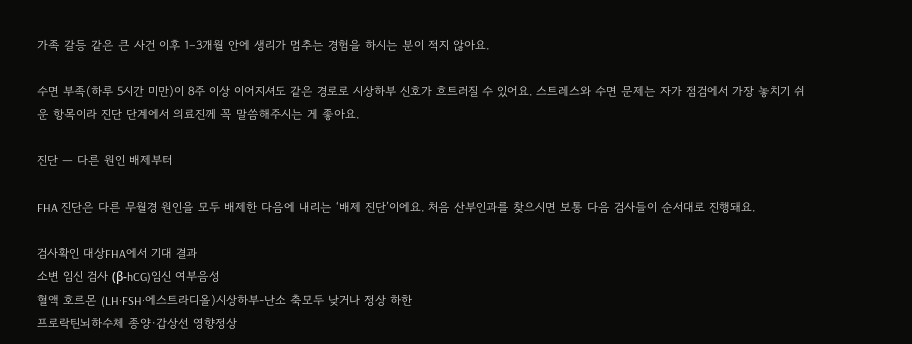가족 갈등 같은 큰 사건 이후 1–3개월 안에 생리가 멈추는 경험을 하시는 분이 적지 않아요.

수면 부족(하루 5시간 미만)이 8주 이상 이어지셔도 같은 경로로 시상하부 신호가 흐트러질 수 있어요. 스트레스와 수면 문제는 자가 점검에서 가장 놓치기 쉬운 항목이라 진단 단계에서 의료진께 꼭 말씀해주시는 게 좋아요.

진단 — 다른 원인 배제부터

FHA 진단은 다른 무월경 원인을 모두 배제한 다음에 내리는 ‘배제 진단’이에요. 처음 산부인과를 찾으시면 보통 다음 검사들이 순서대로 진행돼요.

검사확인 대상FHA에서 기대 결과
소변 임신 검사 (β-hCG)임신 여부음성
혈액 호르몬 (LH·FSH·에스트라디올)시상하부-난소 축모두 낮거나 정상 하한
프로락틴뇌하수체 종양·갑상선 영향정상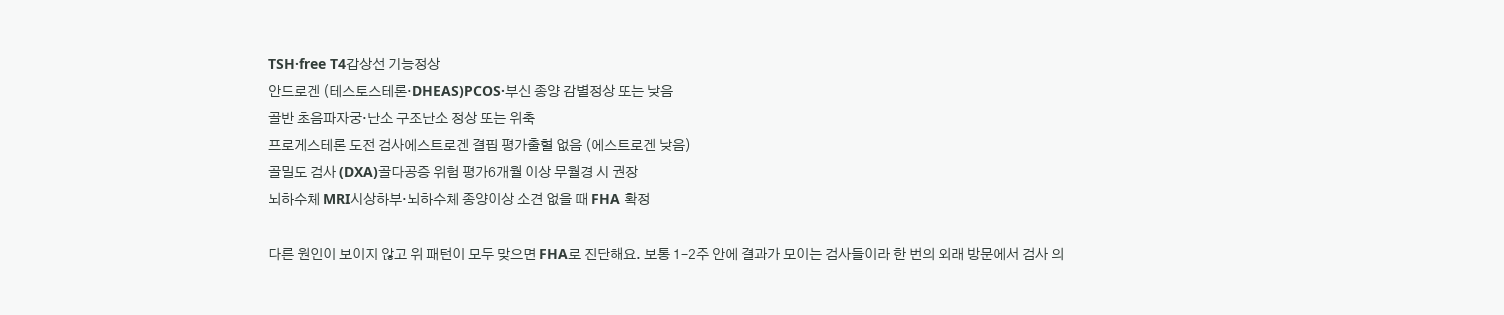TSH·free T4갑상선 기능정상
안드로겐 (테스토스테론·DHEAS)PCOS·부신 종양 감별정상 또는 낮음
골반 초음파자궁·난소 구조난소 정상 또는 위축
프로게스테론 도전 검사에스트로겐 결핍 평가출혈 없음 (에스트로겐 낮음)
골밀도 검사 (DXA)골다공증 위험 평가6개월 이상 무월경 시 권장
뇌하수체 MRI시상하부·뇌하수체 종양이상 소견 없을 때 FHA 확정

다른 원인이 보이지 않고 위 패턴이 모두 맞으면 FHA로 진단해요. 보통 1–2주 안에 결과가 모이는 검사들이라 한 번의 외래 방문에서 검사 의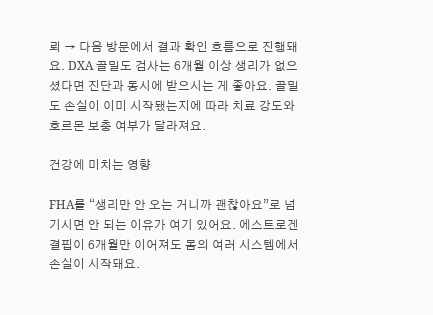뢰 → 다음 방문에서 결과 확인 흐름으로 진행돼요. DXA 골밀도 검사는 6개월 이상 생리가 없으셨다면 진단과 동시에 받으시는 게 좋아요. 골밀도 손실이 이미 시작됐는지에 따라 치료 강도와 호르몬 보충 여부가 달라져요.

건강에 미치는 영향

FHA를 “생리만 안 오는 거니까 괜찮아요”로 넘기시면 안 되는 이유가 여기 있어요. 에스트로겐 결핍이 6개월만 이어져도 몸의 여러 시스템에서 손실이 시작돼요.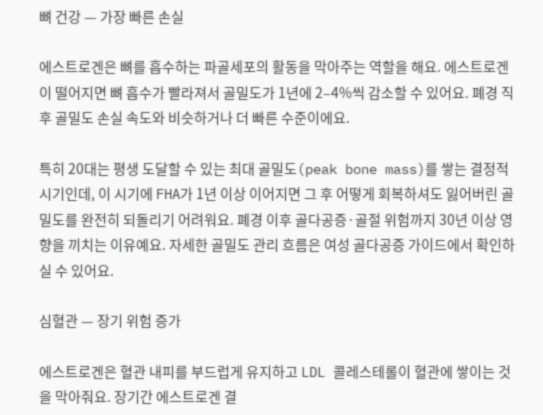뼈 건강 — 가장 빠른 손실

에스트로겐은 뼈를 흡수하는 파골세포의 활동을 막아주는 역할을 해요. 에스트로겐이 떨어지면 뼈 흡수가 빨라져서 골밀도가 1년에 2–4%씩 감소할 수 있어요. 폐경 직후 골밀도 손실 속도와 비슷하거나 더 빠른 수준이에요.

특히 20대는 평생 도달할 수 있는 최대 골밀도(peak bone mass)를 쌓는 결정적 시기인데, 이 시기에 FHA가 1년 이상 이어지면 그 후 어떻게 회복하셔도 잃어버린 골밀도를 완전히 되돌리기 어려워요. 폐경 이후 골다공증·골절 위험까지 30년 이상 영향을 끼치는 이유예요. 자세한 골밀도 관리 흐름은 여성 골다공증 가이드에서 확인하실 수 있어요.

심혈관 — 장기 위험 증가

에스트로겐은 혈관 내피를 부드럽게 유지하고 LDL 콜레스테롤이 혈관에 쌓이는 것을 막아줘요. 장기간 에스트로겐 결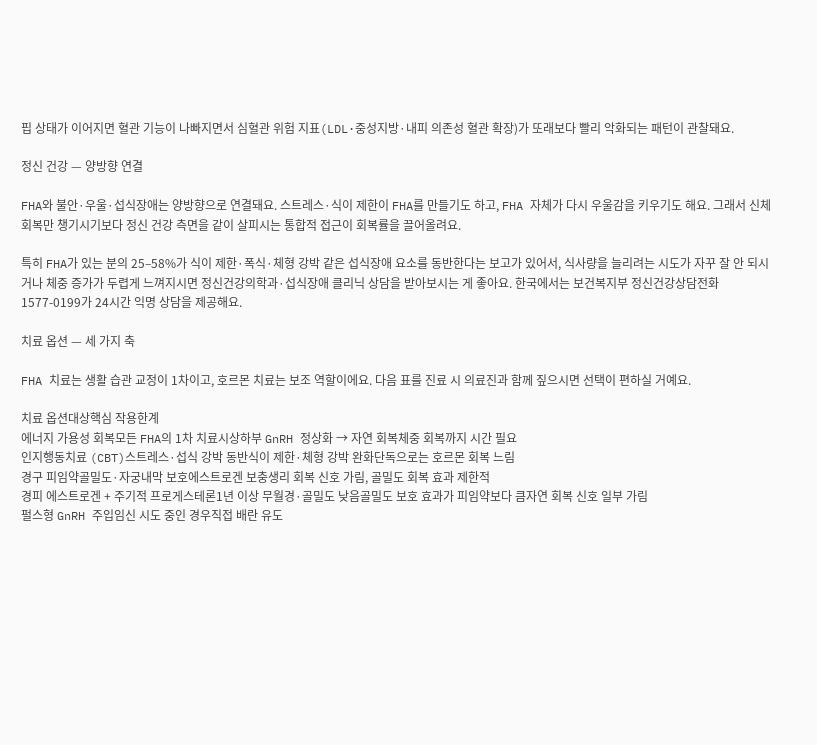핍 상태가 이어지면 혈관 기능이 나빠지면서 심혈관 위험 지표(LDL·중성지방·내피 의존성 혈관 확장)가 또래보다 빨리 악화되는 패턴이 관찰돼요.

정신 건강 — 양방향 연결

FHA와 불안·우울·섭식장애는 양방향으로 연결돼요. 스트레스·식이 제한이 FHA를 만들기도 하고, FHA 자체가 다시 우울감을 키우기도 해요. 그래서 신체 회복만 챙기시기보다 정신 건강 측면을 같이 살피시는 통합적 접근이 회복률을 끌어올려요.

특히 FHA가 있는 분의 25–58%가 식이 제한·폭식·체형 강박 같은 섭식장애 요소를 동반한다는 보고가 있어서, 식사량을 늘리려는 시도가 자꾸 잘 안 되시거나 체중 증가가 두렵게 느껴지시면 정신건강의학과·섭식장애 클리닉 상담을 받아보시는 게 좋아요. 한국에서는 보건복지부 정신건강상담전화 1577-0199가 24시간 익명 상담을 제공해요.

치료 옵션 — 세 가지 축

FHA 치료는 생활 습관 교정이 1차이고, 호르몬 치료는 보조 역할이에요. 다음 표를 진료 시 의료진과 함께 짚으시면 선택이 편하실 거예요.

치료 옵션대상핵심 작용한계
에너지 가용성 회복모든 FHA의 1차 치료시상하부 GnRH 정상화 → 자연 회복체중 회복까지 시간 필요
인지행동치료 (CBT)스트레스·섭식 강박 동반식이 제한·체형 강박 완화단독으로는 호르몬 회복 느림
경구 피임약골밀도·자궁내막 보호에스트로겐 보충생리 회복 신호 가림, 골밀도 회복 효과 제한적
경피 에스트로겐 + 주기적 프로게스테론1년 이상 무월경·골밀도 낮음골밀도 보호 효과가 피임약보다 큼자연 회복 신호 일부 가림
펄스형 GnRH 주입임신 시도 중인 경우직접 배란 유도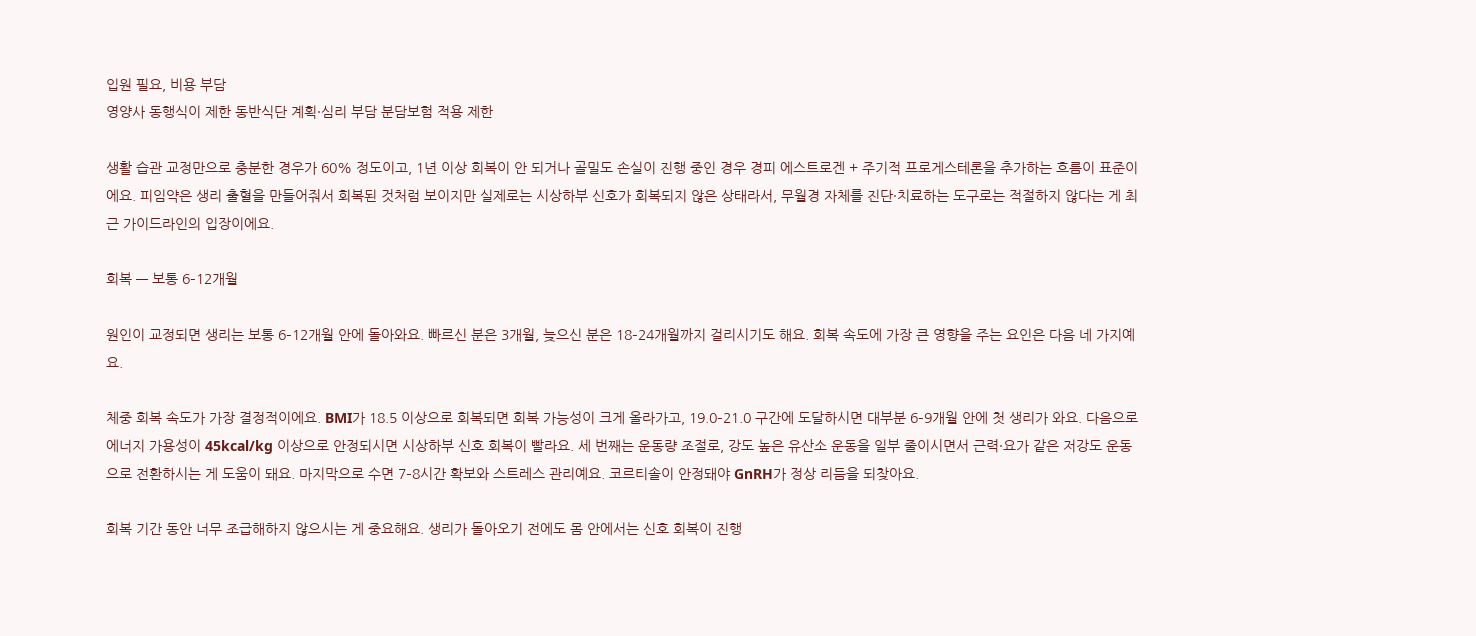입원 필요, 비용 부담
영양사 동행식이 제한 동반식단 계획·심리 부담 분담보험 적용 제한

생활 습관 교정만으로 충분한 경우가 60% 정도이고, 1년 이상 회복이 안 되거나 골밀도 손실이 진행 중인 경우 경피 에스트로겐 + 주기적 프로게스테론을 추가하는 흐름이 표준이에요. 피임약은 생리 출혈을 만들어줘서 회복된 것처럼 보이지만 실제로는 시상하부 신호가 회복되지 않은 상태라서, 무월경 자체를 진단·치료하는 도구로는 적절하지 않다는 게 최근 가이드라인의 입장이에요.

회복 — 보통 6–12개월

원인이 교정되면 생리는 보통 6–12개월 안에 돌아와요. 빠르신 분은 3개월, 늦으신 분은 18–24개월까지 걸리시기도 해요. 회복 속도에 가장 큰 영향을 주는 요인은 다음 네 가지예요.

체중 회복 속도가 가장 결정적이에요. BMI가 18.5 이상으로 회복되면 회복 가능성이 크게 올라가고, 19.0–21.0 구간에 도달하시면 대부분 6–9개월 안에 첫 생리가 와요. 다음으로 에너지 가용성이 45kcal/kg 이상으로 안정되시면 시상하부 신호 회복이 빨라요. 세 번째는 운동량 조절로, 강도 높은 유산소 운동을 일부 줄이시면서 근력·요가 같은 저강도 운동으로 전환하시는 게 도움이 돼요. 마지막으로 수면 7–8시간 확보와 스트레스 관리예요. 코르티솔이 안정돼야 GnRH가 정상 리듬을 되찾아요.

회복 기간 동안 너무 조급해하지 않으시는 게 중요해요. 생리가 돌아오기 전에도 몸 안에서는 신호 회복이 진행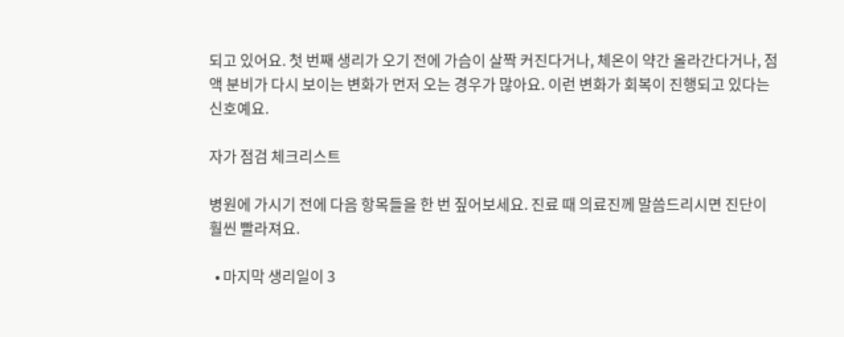되고 있어요. 첫 번째 생리가 오기 전에 가슴이 살짝 커진다거나, 체온이 약간 올라간다거나, 점액 분비가 다시 보이는 변화가 먼저 오는 경우가 많아요. 이런 변화가 회복이 진행되고 있다는 신호예요.

자가 점검 체크리스트

병원에 가시기 전에 다음 항목들을 한 번 짚어보세요. 진료 때 의료진께 말씀드리시면 진단이 훨씬 빨라져요.

  • 마지막 생리일이 3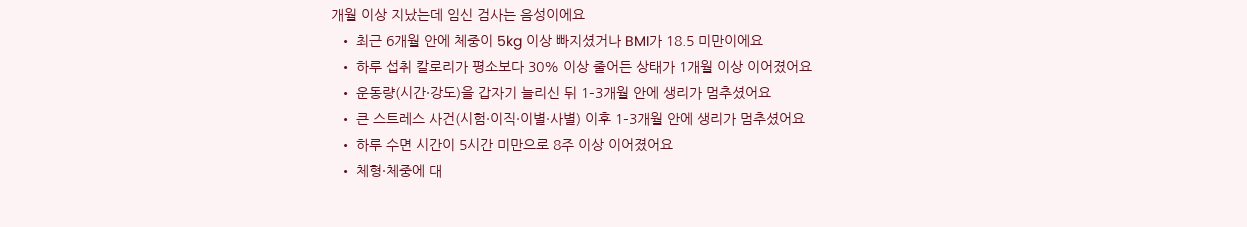개월 이상 지났는데 임신 검사는 음성이에요
  • 최근 6개월 안에 체중이 5kg 이상 빠지셨거나 BMI가 18.5 미만이에요
  • 하루 섭취 칼로리가 평소보다 30% 이상 줄어든 상태가 1개월 이상 이어졌어요
  • 운동량(시간·강도)을 갑자기 늘리신 뒤 1–3개월 안에 생리가 멈추셨어요
  • 큰 스트레스 사건(시험·이직·이별·사별) 이후 1–3개월 안에 생리가 멈추셨어요
  • 하루 수면 시간이 5시간 미만으로 8주 이상 이어졌어요
  • 체형·체중에 대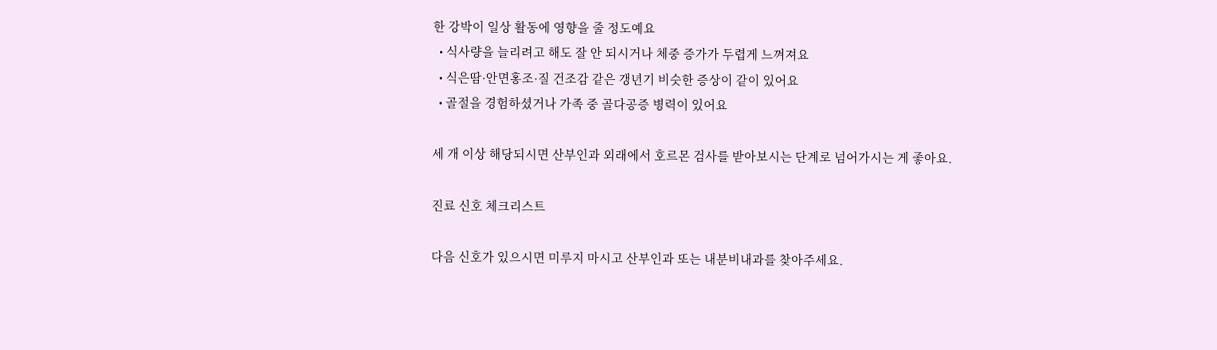한 강박이 일상 활동에 영향을 줄 정도예요
  • 식사량을 늘리려고 해도 잘 안 되시거나 체중 증가가 두렵게 느껴져요
  • 식은땀·안면홍조·질 건조감 같은 갱년기 비슷한 증상이 같이 있어요
  • 골절을 경험하셨거나 가족 중 골다공증 병력이 있어요

세 개 이상 해당되시면 산부인과 외래에서 호르몬 검사를 받아보시는 단계로 넘어가시는 게 좋아요.

진료 신호 체크리스트

다음 신호가 있으시면 미루지 마시고 산부인과 또는 내분비내과를 찾아주세요.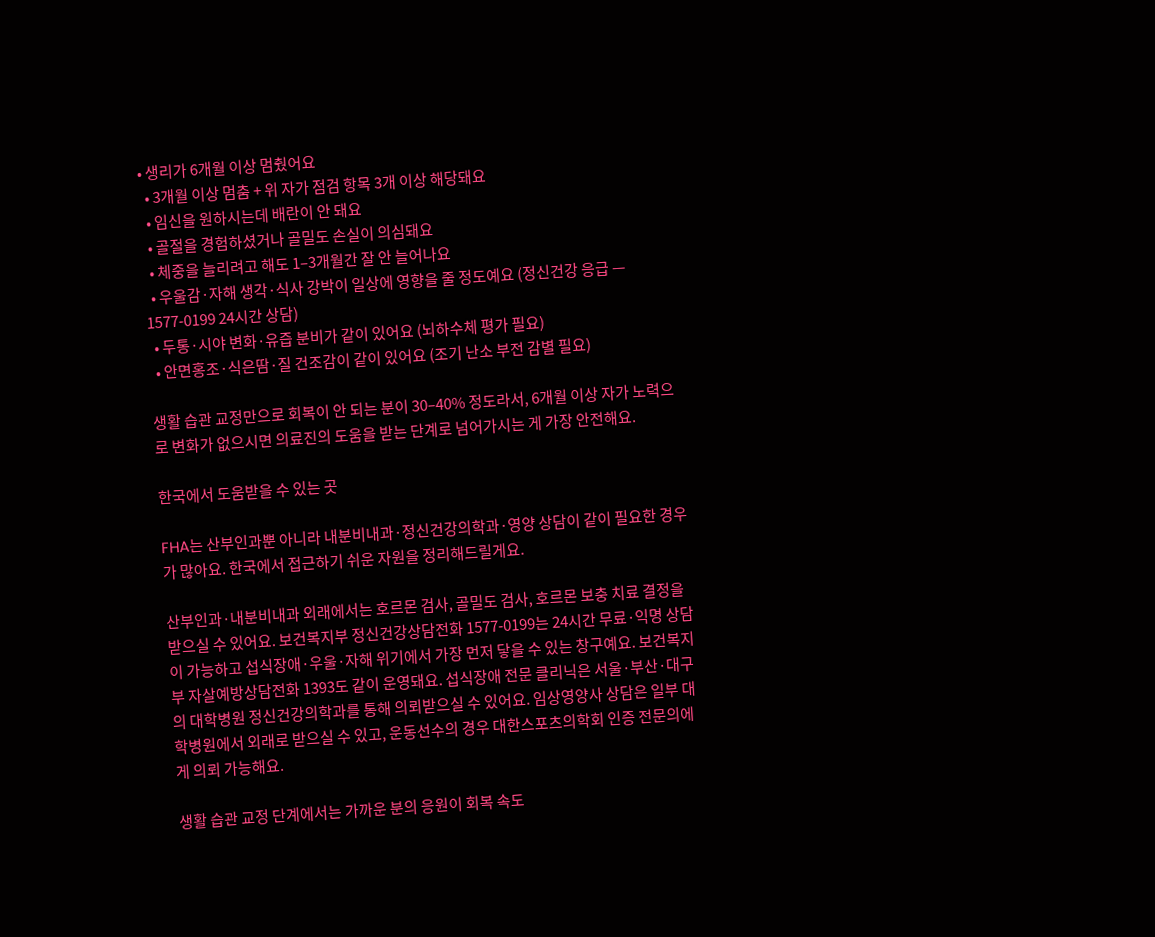• 생리가 6개월 이상 멈췄어요
  • 3개월 이상 멈춤 + 위 자가 점검 항목 3개 이상 해당돼요
  • 임신을 원하시는데 배란이 안 돼요
  • 골절을 경험하셨거나 골밀도 손실이 의심돼요
  • 체중을 늘리려고 해도 1–3개월간 잘 안 늘어나요
  • 우울감·자해 생각·식사 강박이 일상에 영향을 줄 정도예요 (정신건강 응급 — 1577-0199 24시간 상담)
  • 두통·시야 변화·유즙 분비가 같이 있어요 (뇌하수체 평가 필요)
  • 안면홍조·식은땀·질 건조감이 같이 있어요 (조기 난소 부전 감별 필요)

생활 습관 교정만으로 회복이 안 되는 분이 30–40% 정도라서, 6개월 이상 자가 노력으로 변화가 없으시면 의료진의 도움을 받는 단계로 넘어가시는 게 가장 안전해요.

한국에서 도움받을 수 있는 곳

FHA는 산부인과뿐 아니라 내분비내과·정신건강의학과·영양 상담이 같이 필요한 경우가 많아요. 한국에서 접근하기 쉬운 자원을 정리해드릴게요.

산부인과·내분비내과 외래에서는 호르몬 검사, 골밀도 검사, 호르몬 보충 치료 결정을 받으실 수 있어요. 보건복지부 정신건강상담전화 1577-0199는 24시간 무료·익명 상담이 가능하고 섭식장애·우울·자해 위기에서 가장 먼저 닿을 수 있는 창구예요. 보건복지부 자살예방상담전화 1393도 같이 운영돼요. 섭식장애 전문 클리닉은 서울·부산·대구의 대학병원 정신건강의학과를 통해 의뢰받으실 수 있어요. 임상영양사 상담은 일부 대학병원에서 외래로 받으실 수 있고, 운동선수의 경우 대한스포츠의학회 인증 전문의에게 의뢰 가능해요.

생활 습관 교정 단계에서는 가까운 분의 응원이 회복 속도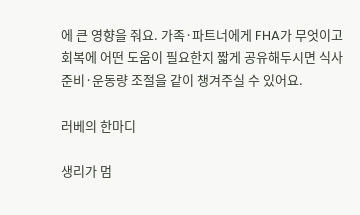에 큰 영향을 줘요. 가족·파트너에게 FHA가 무엇이고 회복에 어떤 도움이 필요한지 짧게 공유해두시면 식사 준비·운동량 조절을 같이 챙겨주실 수 있어요.

러베의 한마디

생리가 멈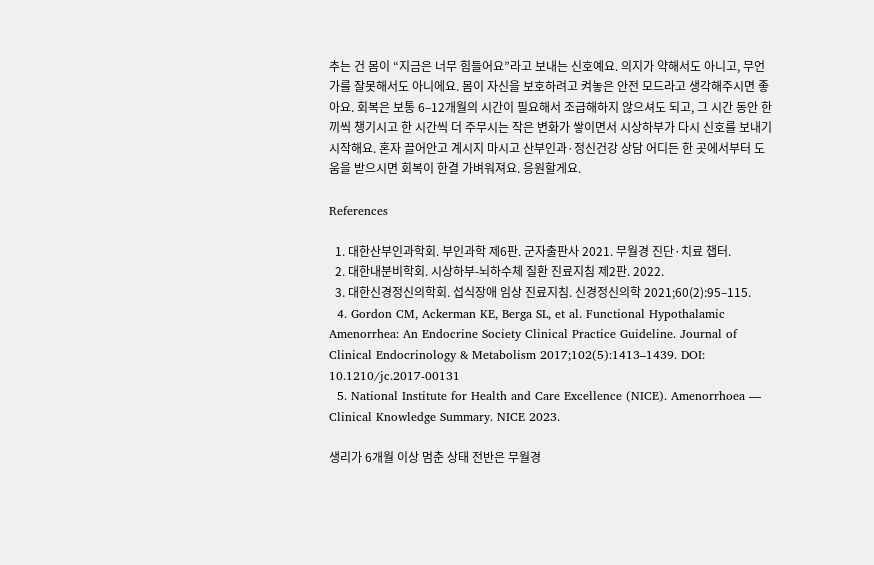추는 건 몸이 “지금은 너무 힘들어요”라고 보내는 신호예요. 의지가 약해서도 아니고, 무언가를 잘못해서도 아니에요. 몸이 자신을 보호하려고 켜놓은 안전 모드라고 생각해주시면 좋아요. 회복은 보통 6–12개월의 시간이 필요해서 조급해하지 않으셔도 되고, 그 시간 동안 한 끼씩 챙기시고 한 시간씩 더 주무시는 작은 변화가 쌓이면서 시상하부가 다시 신호를 보내기 시작해요. 혼자 끌어안고 계시지 마시고 산부인과·정신건강 상담 어디든 한 곳에서부터 도움을 받으시면 회복이 한결 가벼워져요. 응원할게요.

References

  1. 대한산부인과학회. 부인과학 제6판. 군자출판사 2021. 무월경 진단·치료 챕터.
  2. 대한내분비학회. 시상하부-뇌하수체 질환 진료지침 제2판. 2022.
  3. 대한신경정신의학회. 섭식장애 임상 진료지침. 신경정신의학 2021;60(2):95–115.
  4. Gordon CM, Ackerman KE, Berga SL, et al. Functional Hypothalamic Amenorrhea: An Endocrine Society Clinical Practice Guideline. Journal of Clinical Endocrinology & Metabolism 2017;102(5):1413–1439. DOI: 10.1210/jc.2017-00131
  5. National Institute for Health and Care Excellence (NICE). Amenorrhoea — Clinical Knowledge Summary. NICE 2023.

생리가 6개월 이상 멈춘 상태 전반은 무월경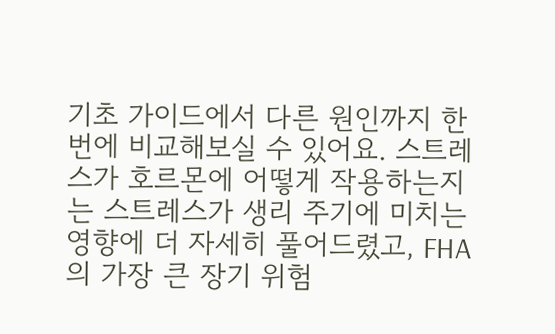기초 가이드에서 다른 원인까지 한 번에 비교해보실 수 있어요. 스트레스가 호르몬에 어떻게 작용하는지는 스트레스가 생리 주기에 미치는 영향에 더 자세히 풀어드렸고, FHA의 가장 큰 장기 위험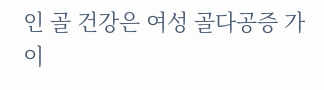인 골 건강은 여성 골다공증 가이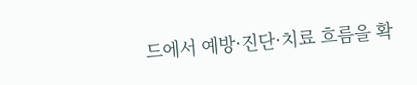드에서 예방·진단·치료 흐름을 확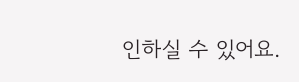인하실 수 있어요.